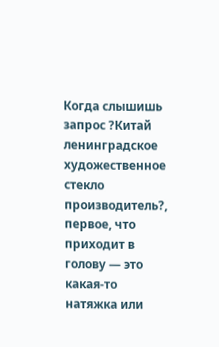Когда слышишь запрос ?Китай ленинградское художественное стекло производитель?, первое, что приходит в голову — это какая-то натяжка или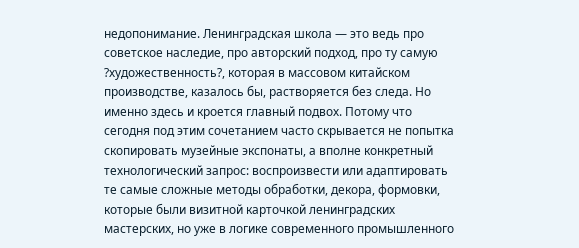недопонимание. Ленинградская школа — это ведь про советское наследие, про авторский подход, про ту самую ?художественность?, которая в массовом китайском производстве, казалось бы, растворяется без следа. Но именно здесь и кроется главный подвох. Потому что сегодня под этим сочетанием часто скрывается не попытка скопировать музейные экспонаты, а вполне конкретный технологический запрос: воспроизвести или адаптировать те самые сложные методы обработки, декора, формовки, которые были визитной карточкой ленинградских мастерских, но уже в логике современного промышленного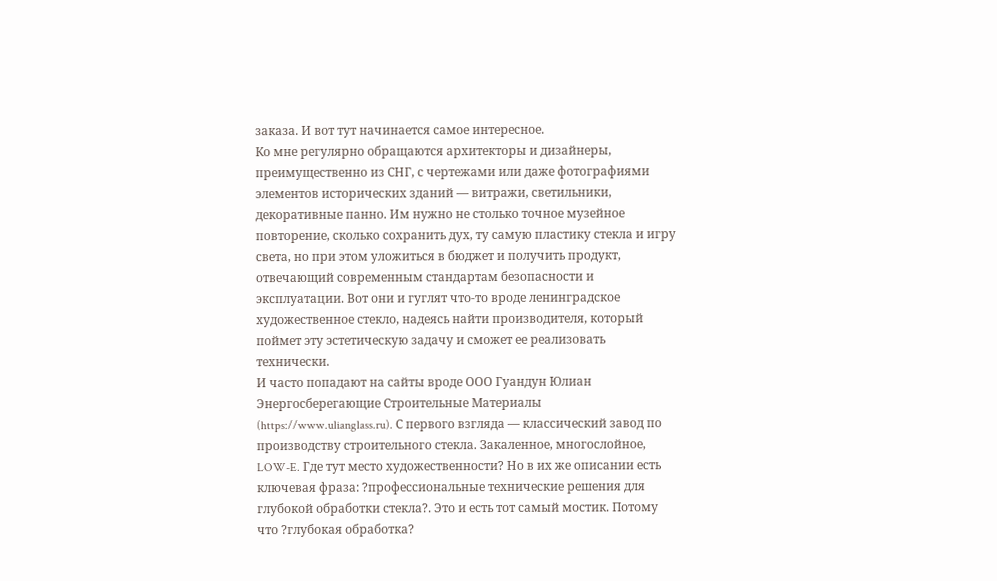заказа. И вот тут начинается самое интересное.
Ко мне регулярно обращаются архитекторы и дизайнеры, преимущественно из СНГ, с чертежами или даже фотографиями элементов исторических зданий — витражи, светильники, декоративные панно. Им нужно не столько точное музейное повторение, сколько сохранить дух, ту самую пластику стекла и игру света, но при этом уложиться в бюджет и получить продукт, отвечающий современным стандартам безопасности и эксплуатации. Вот они и гуглят что-то вроде ленинградское художественное стекло, надеясь найти производителя, который поймет эту эстетическую задачу и сможет ее реализовать технически.
И часто попадают на сайты вроде ООО Гуандун Юлиан Энергосберегающие Строительные Материалы (https://www.ulianglass.ru). С первого взгляда — классический завод по производству строительного стекла. Закаленное, многослойное, LOW-E. Где тут место художественности? Но в их же описании есть ключевая фраза: ?профессиональные технические решения для глубокой обработки стекла?. Это и есть тот самый мостик. Потому что ?глубокая обработка?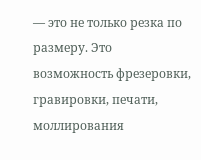— это не только резка по размеру. Это возможность фрезеровки, гравировки, печати, моллирования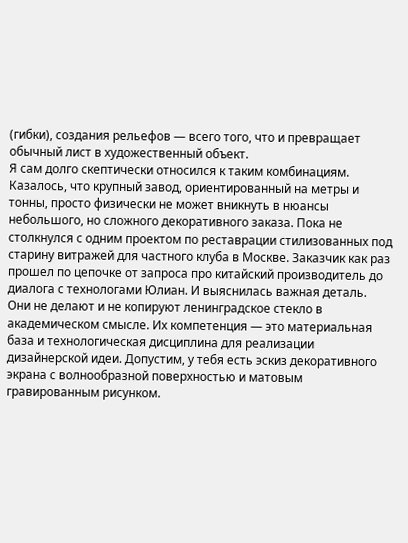(гибки), создания рельефов — всего того, что и превращает обычный лист в художественный объект.
Я сам долго скептически относился к таким комбинациям. Казалось, что крупный завод, ориентированный на метры и тонны, просто физически не может вникнуть в нюансы небольшого, но сложного декоративного заказа. Пока не столкнулся с одним проектом по реставрации стилизованных под старину витражей для частного клуба в Москве. Заказчик как раз прошел по цепочке от запроса про китайский производитель до диалога с технологами Юлиан. И выяснилась важная деталь.
Они не делают и не копируют ленинградское стекло в академическом смысле. Их компетенция — это материальная база и технологическая дисциплина для реализации дизайнерской идеи. Допустим, у тебя есть эскиз декоративного экрана с волнообразной поверхностью и матовым гравированным рисунком.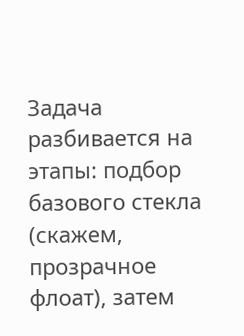Задача разбивается на этапы: подбор базового стекла (скажем, прозрачное флоат), затем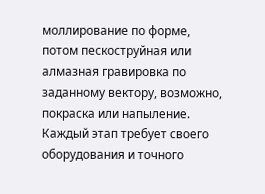моллирование по форме, потом пескоструйная или алмазная гравировка по заданному вектору, возможно, покраска или напыление. Каждый этап требует своего оборудования и точного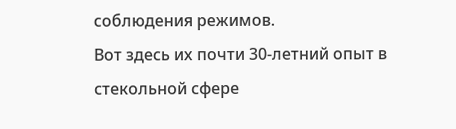соблюдения режимов.
Вот здесь их почти 30-летний опыт в стекольной сфере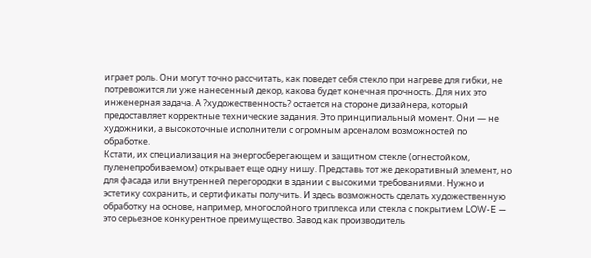играет роль. Они могут точно рассчитать, как поведет себя стекло при нагреве для гибки, не потревожится ли уже нанесенный декор, какова будет конечная прочность. Для них это инженерная задача. А ?художественность? остается на стороне дизайнера, который предоставляет корректные технические задания. Это принципиальный момент. Они — не художники, а высокоточные исполнители с огромным арсеналом возможностей по обработке.
Кстати, их специализация на энергосберегающем и защитном стекле (огнестойком, пуленепробиваемом) открывает еще одну нишу. Представь тот же декоративный элемент, но для фасада или внутренней перегородки в здании с высокими требованиями. Нужно и эстетику сохранить, и сертификаты получить. И здесь возможность сделать художественную обработку на основе, например, многослойного триплекса или стекла с покрытием LOW-E — это серьезное конкурентное преимущество. Завод как производитель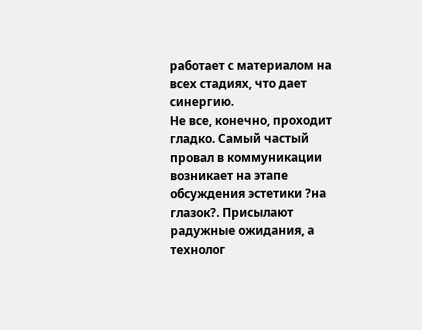работает с материалом на всех стадиях, что дает синергию.
Не все, конечно, проходит гладко. Самый частый провал в коммуникации возникает на этапе обсуждения эстетики ?на глазок?. Присылают радужные ожидания, а технолог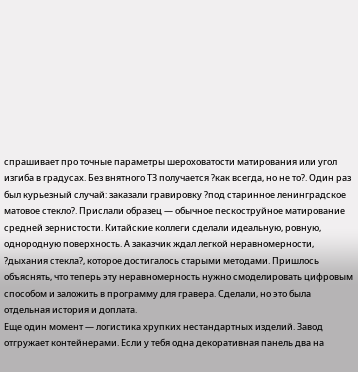спрашивает про точные параметры шероховатости матирования или угол изгиба в градусах. Без внятного ТЗ получается ?как всегда, но не то?. Один раз был курьезный случай: заказали гравировку ?под старинное ленинградское матовое стекло?. Прислали образец — обычное пескоструйное матирование средней зернистости. Китайские коллеги сделали идеальную, ровную, однородную поверхность. А заказчик ждал легкой неравномерности, ?дыхания стекла?, которое достигалось старыми методами. Пришлось объяснять, что теперь эту неравномерность нужно смоделировать цифровым способом и заложить в программу для гравера. Сделали, но это была отдельная история и доплата.
Еще один момент — логистика хрупких нестандартных изделий. Завод отгружает контейнерами. Если у тебя одна декоративная панель два на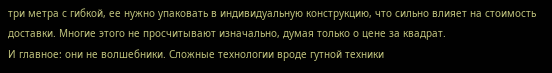три метра с гибкой, ее нужно упаковать в индивидуальную конструкцию, что сильно влияет на стоимость доставки. Многие этого не просчитывают изначально, думая только о цене за квадрат.
И главное: они не волшебники. Сложные технологии вроде гутной техники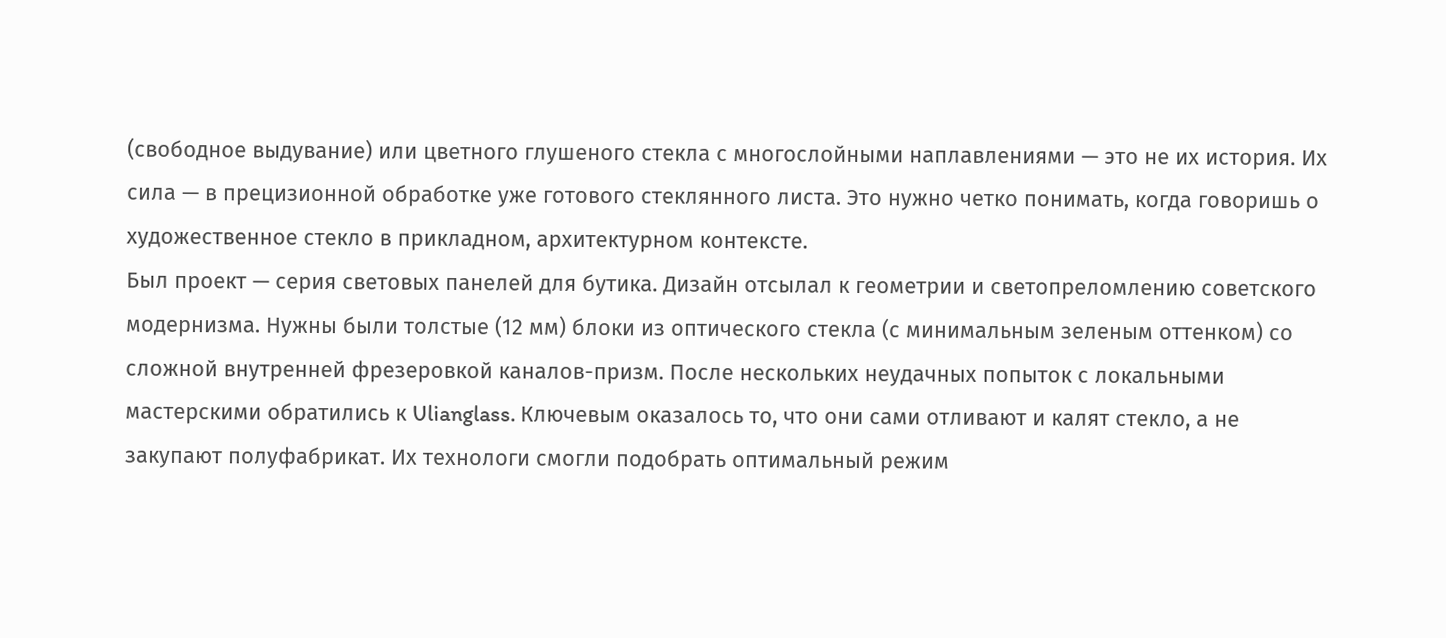(свободное выдувание) или цветного глушеного стекла с многослойными наплавлениями — это не их история. Их сила — в прецизионной обработке уже готового стеклянного листа. Это нужно четко понимать, когда говоришь о художественное стекло в прикладном, архитектурном контексте.
Был проект — серия световых панелей для бутика. Дизайн отсылал к геометрии и светопреломлению советского модернизма. Нужны были толстые (12 мм) блоки из оптического стекла (с минимальным зеленым оттенком) со сложной внутренней фрезеровкой каналов-призм. После нескольких неудачных попыток с локальными мастерскими обратились к Ulianglass. Ключевым оказалось то, что они сами отливают и калят стекло, а не закупают полуфабрикат. Их технологи смогли подобрать оптимальный режим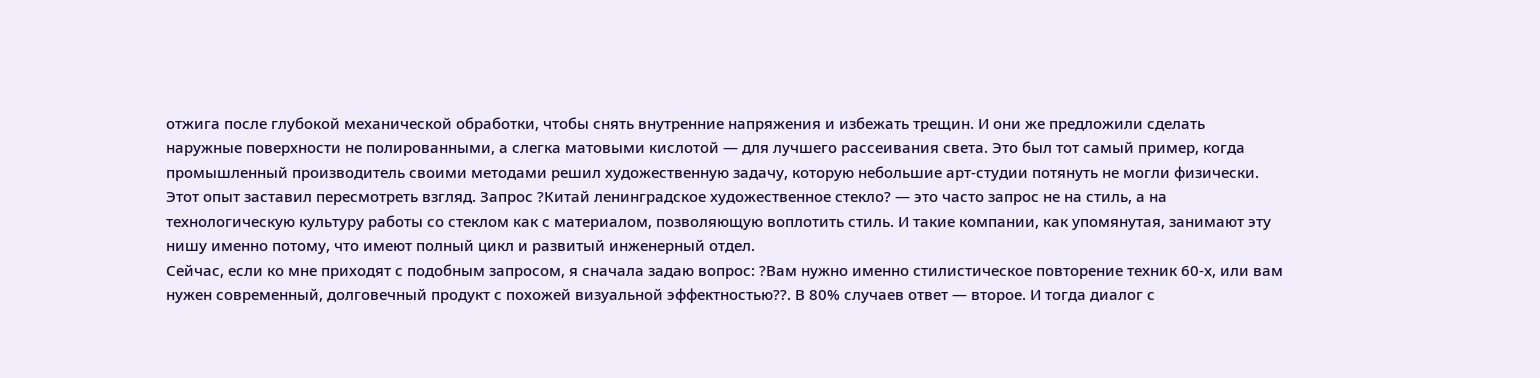отжига после глубокой механической обработки, чтобы снять внутренние напряжения и избежать трещин. И они же предложили сделать наружные поверхности не полированными, а слегка матовыми кислотой — для лучшего рассеивания света. Это был тот самый пример, когда промышленный производитель своими методами решил художественную задачу, которую небольшие арт-студии потянуть не могли физически.
Этот опыт заставил пересмотреть взгляд. Запрос ?Китай ленинградское художественное стекло? — это часто запрос не на стиль, а на технологическую культуру работы со стеклом как с материалом, позволяющую воплотить стиль. И такие компании, как упомянутая, занимают эту нишу именно потому, что имеют полный цикл и развитый инженерный отдел.
Сейчас, если ко мне приходят с подобным запросом, я сначала задаю вопрос: ?Вам нужно именно стилистическое повторение техник 60-х, или вам нужен современный, долговечный продукт с похожей визуальной эффектностью??. В 80% случаев ответ — второе. И тогда диалог с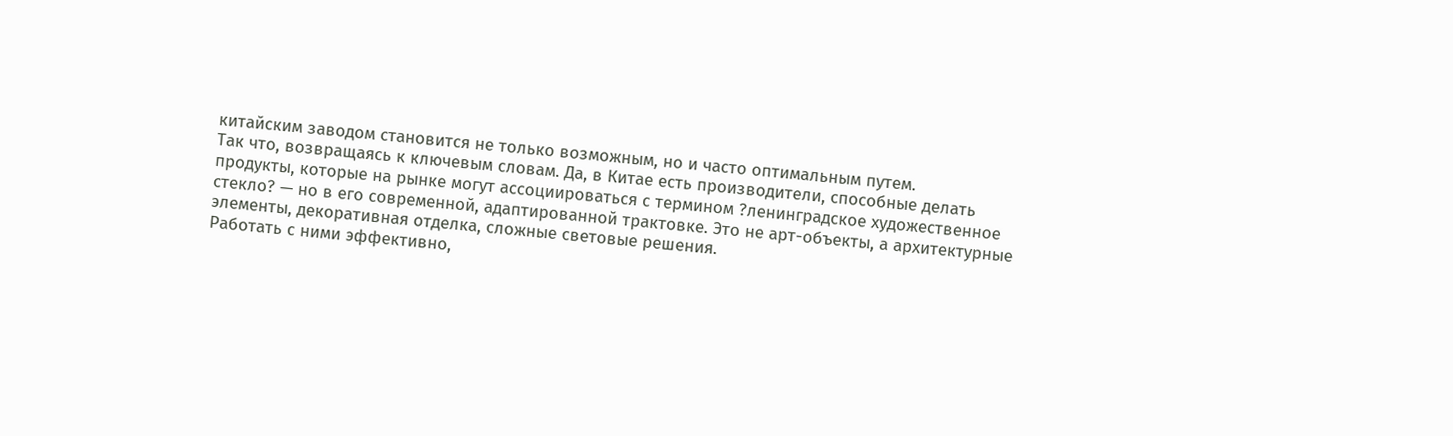китайским заводом становится не только возможным, но и часто оптимальным путем.
Так что, возвращаясь к ключевым словам. Да, в Китае есть производители, способные делать продукты, которые на рынке могут ассоциироваться с термином ?ленинградское художественное стекло? — но в его современной, адаптированной трактовке. Это не арт-объекты, а архитектурные элементы, декоративная отделка, сложные световые решения.
Работать с ними эффективно,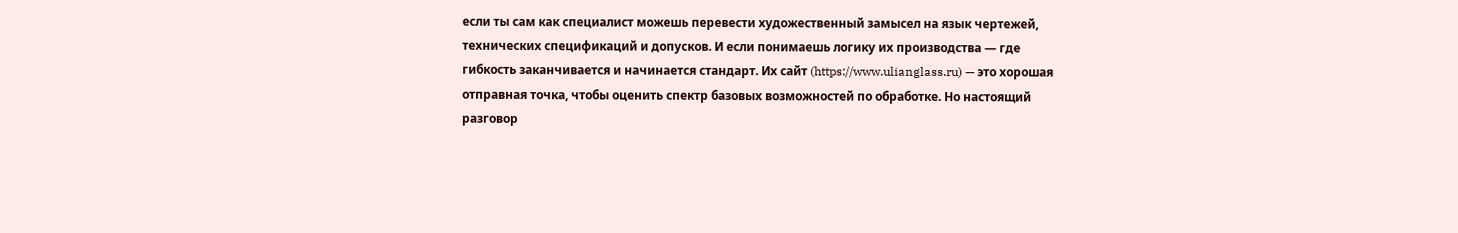если ты сам как специалист можешь перевести художественный замысел на язык чертежей, технических спецификаций и допусков. И если понимаешь логику их производства — где гибкость заканчивается и начинается стандарт. Их сайт (https://www.ulianglass.ru) — это хорошая отправная точка, чтобы оценить спектр базовых возможностей по обработке. Но настоящий разговор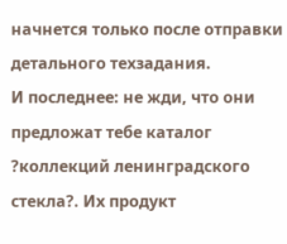начнется только после отправки детального техзадания.
И последнее: не жди, что они предложат тебе каталог ?коллекций ленинградского стекла?. Их продукт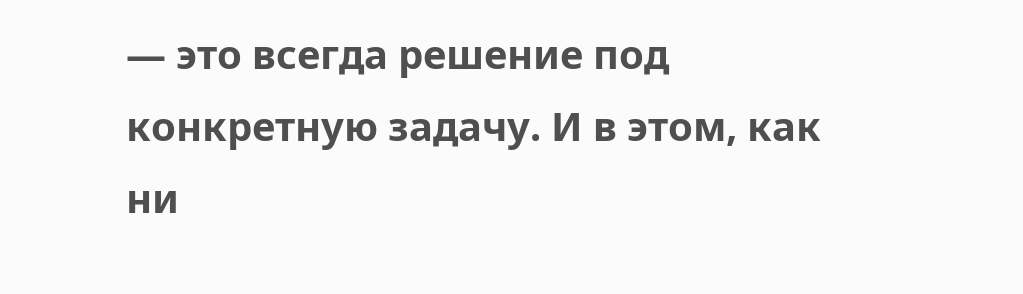— это всегда решение под конкретную задачу. И в этом, как ни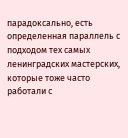парадоксально, есть определенная параллель с подходом тех самых ленинградских мастерских, которые тоже часто работали с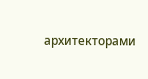архитекторами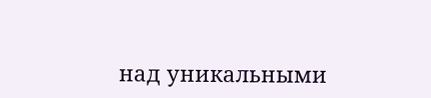над уникальными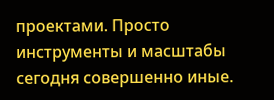проектами. Просто инструменты и масштабы сегодня совершенно иные.